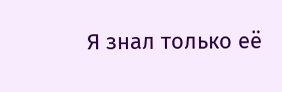Я знал только её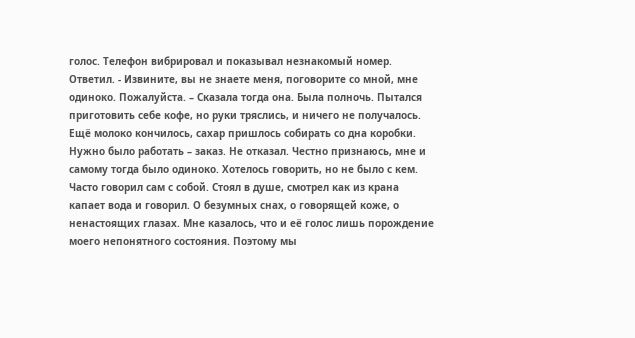голос. Телефон вибрировал и показывал незнакомый номер. Ответил. - Извините, вы не знаете меня, поговорите со мной, мне одиноко. Пожалуйста. – Сказала тогда она. Была полночь. Пытался приготовить себе кофе, но руки тряслись, и ничего не получалось. Ещё молоко кончилось, сахар пришлось собирать со дна коробки. Нужно было работать – заказ. Не отказал. Честно признаюсь, мне и самому тогда было одиноко. Хотелось говорить, но не было с кем. Часто говорил сам с собой. Стоял в душе, смотрел как из крана капает вода и говорил. О безумных снах, о говорящей коже, о ненастоящих глазах. Мне казалось, что и её голос лишь порождение моего непонятного состояния. Поэтому мы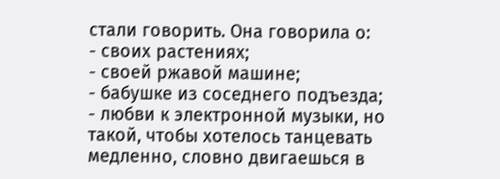стали говорить. Она говорила о:
- своих растениях;
- своей ржавой машине;
- бабушке из соседнего подъезда;
- любви к электронной музыки, но такой, чтобы хотелось танцевать медленно, словно двигаешься в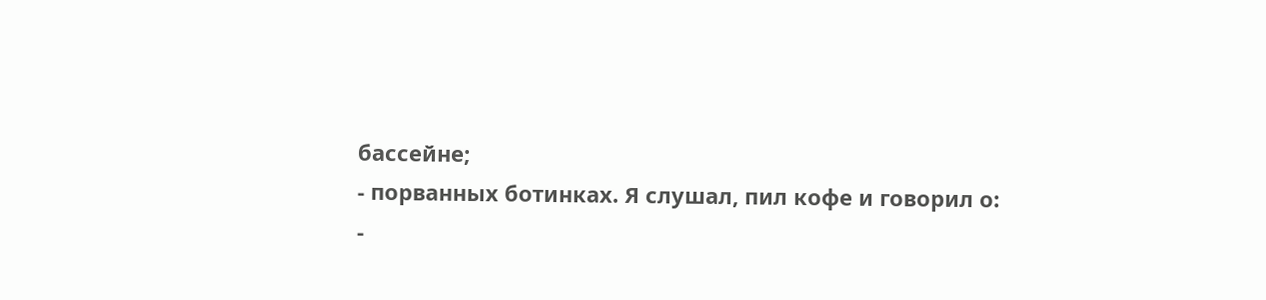бассейне;
- порванных ботинках. Я слушал, пил кофе и говорил о:
-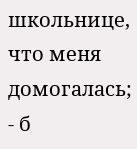школьнице, что меня домогалась;
- б